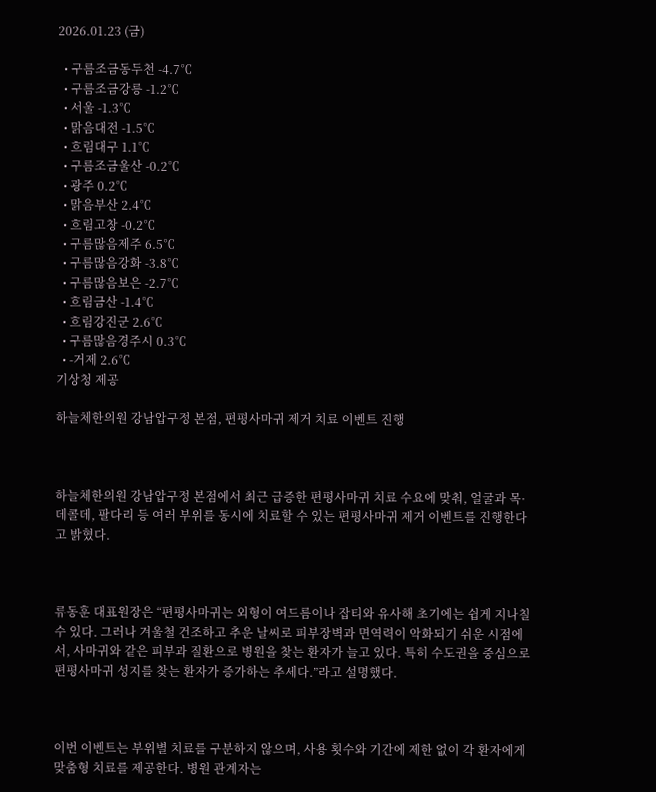2026.01.23 (금)

  • 구름조금동두천 -4.7℃
  • 구름조금강릉 -1.2℃
  • 서울 -1.3℃
  • 맑음대전 -1.5℃
  • 흐림대구 1.1℃
  • 구름조금울산 -0.2℃
  • 광주 0.2℃
  • 맑음부산 2.4℃
  • 흐림고창 -0.2℃
  • 구름많음제주 6.5℃
  • 구름많음강화 -3.8℃
  • 구름많음보은 -2.7℃
  • 흐림금산 -1.4℃
  • 흐림강진군 2.6℃
  • 구름많음경주시 0.3℃
  • -거제 2.6℃
기상청 제공

하늘체한의원 강남압구정 본점, 편평사마귀 제거 치료 이벤트 진행



하늘체한의원 강남압구정 본점에서 최근 급증한 편평사마귀 치료 수요에 맞춰, 얼굴과 목·데콜데, 팔다리 등 여러 부위를 동시에 치료할 수 있는 편평사마귀 제거 이벤트를 진행한다고 밝혔다.



류동훈 대표원장은 “편평사마귀는 외형이 여드름이나 잡티와 유사해 초기에는 쉽게 지나칠 수 있다. 그러나 겨울철 건조하고 추운 날씨로 피부장벽과 면역력이 악화되기 쉬운 시점에서, 사마귀와 같은 피부과 질환으로 병원을 찾는 환자가 늘고 있다. 특히 수도권을 중심으로 편평사마귀 성지를 찾는 환자가 증가하는 추세다.”라고 설명했다.



이번 이벤트는 부위별 치료를 구분하지 않으며, 사용 횟수와 기간에 제한 없이 각 환자에게 맞춤형 치료를 제공한다. 병원 관계자는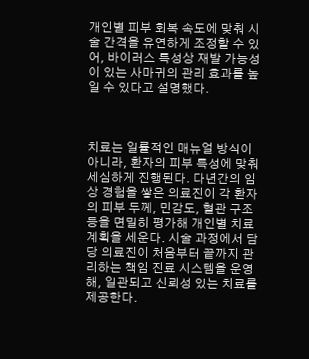개인별 피부 회복 속도에 맞춰 시술 간격을 유연하게 조정할 수 있어, 바이러스 특성상 재발 가능성이 있는 사마귀의 관리 효과를 높일 수 있다고 설명했다.



치료는 일률적인 매뉴얼 방식이 아니라, 환자의 피부 특성에 맞춰 세심하게 진행된다. 다년간의 임상 경험을 쌓은 의료진이 각 환자의 피부 두께, 민감도, 혈관 구조 등을 면밀히 평가해 개인별 치료 계획을 세운다. 시술 과정에서 담당 의료진이 처음부터 끝까지 관리하는 책임 진료 시스템을 운영해, 일관되고 신뢰성 있는 치료를 제공한다.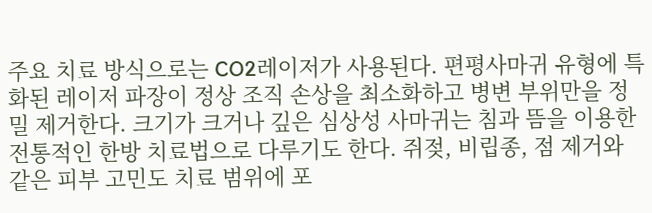주요 치료 방식으로는 CO2레이저가 사용된다. 편평사마귀 유형에 특화된 레이저 파장이 정상 조직 손상을 최소화하고 병변 부위만을 정밀 제거한다. 크기가 크거나 깊은 심상성 사마귀는 침과 뜸을 이용한 전통적인 한방 치료법으로 다루기도 한다. 쥐젖, 비립종, 점 제거와 같은 피부 고민도 치료 범위에 포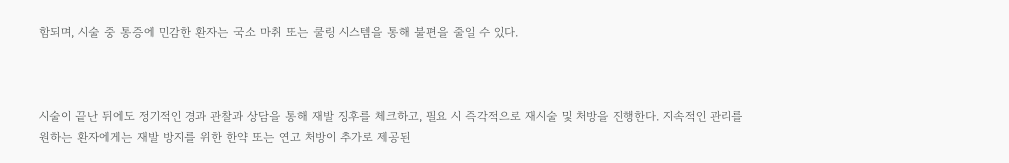함되며, 시술 중 통증에 민감한 환자는 국소 마취 또는 쿨링 시스템을 통해 불편을 줄일 수 있다.



시술이 끝난 뒤에도 정기적인 경과 관찰과 상담을 통해 재발 징후를 체크하고, 필요 시 즉각적으로 재시술 및 처방을 진행한다. 지속적인 관리를 원하는 환자에게는 재발 방지를 위한 한약 또는 연고 처방이 추가로 제공된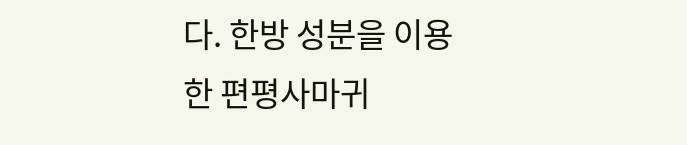다. 한방 성분을 이용한 편평사마귀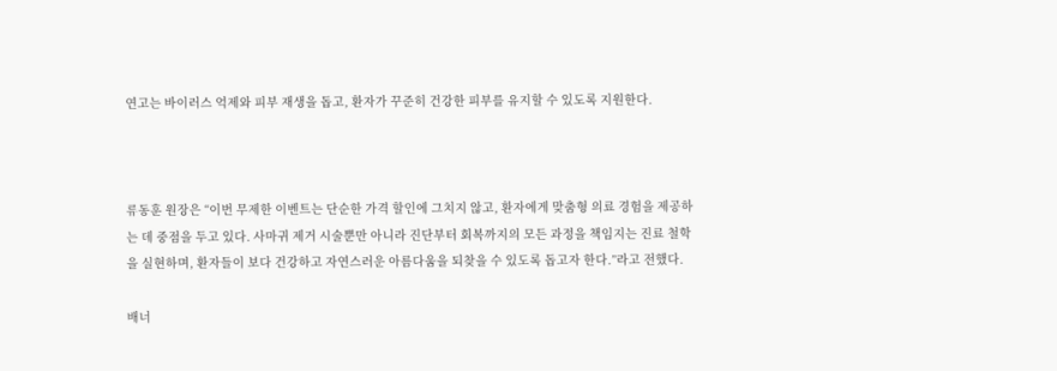연고는 바이러스 억제와 피부 재생을 돕고, 환자가 꾸준히 건강한 피부를 유지할 수 있도록 지원한다.



류동훈 원장은 “이번 무제한 이벤트는 단순한 가격 할인에 그치지 않고, 환자에게 맞춤형 의료 경험을 제공하는 데 중점을 두고 있다. 사마귀 제거 시술뿐만 아니라 진단부터 회복까지의 모든 과정을 책임지는 진료 철학을 실현하며, 환자들이 보다 건강하고 자연스러운 아름다움을 되찾을 수 있도록 돕고자 한다.”라고 전했다.

배너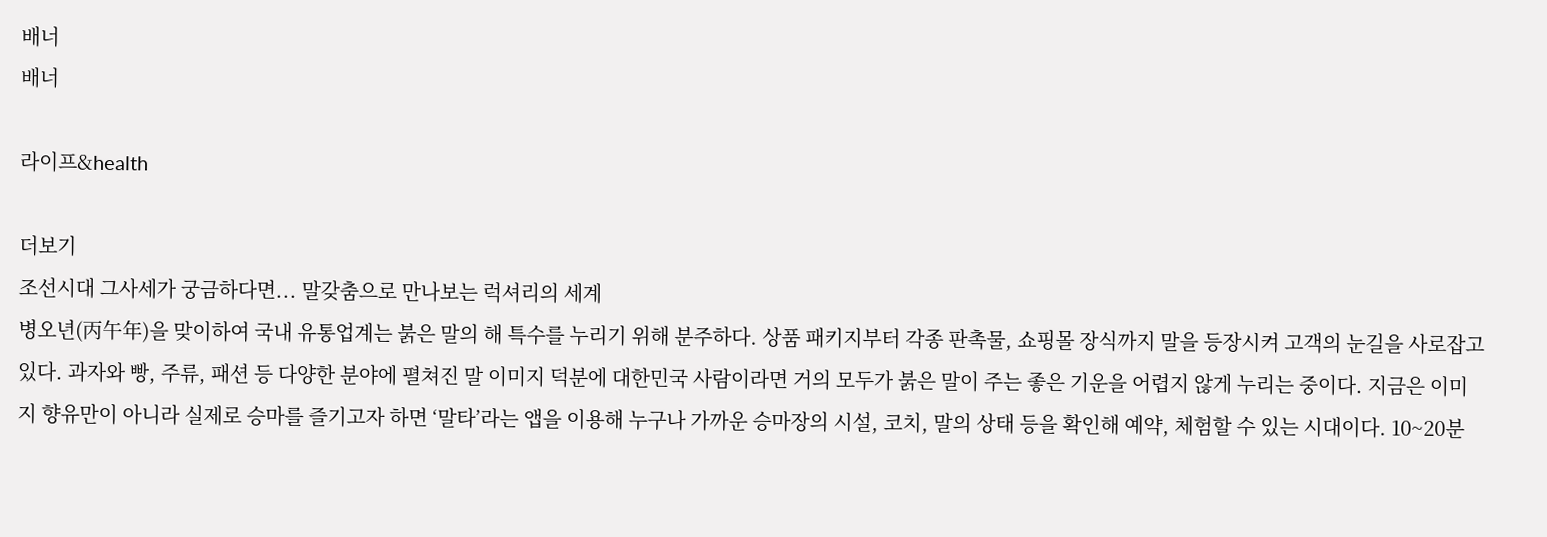배너
배너

라이프&health

더보기
조선시대 그사세가 궁금하다면... 말갖춤으로 만나보는 럭셔리의 세계
병오년(丙午年)을 맞이하여 국내 유통업계는 붉은 말의 해 특수를 누리기 위해 분주하다. 상품 패키지부터 각종 판촉물, 쇼핑몰 장식까지 말을 등장시켜 고객의 눈길을 사로잡고 있다. 과자와 빵, 주류, 패션 등 다양한 분야에 펼쳐진 말 이미지 덕분에 대한민국 사람이라면 거의 모두가 붉은 말이 주는 좋은 기운을 어렵지 않게 누리는 중이다. 지금은 이미지 향유만이 아니라 실제로 승마를 즐기고자 하면 ‘말타’라는 앱을 이용해 누구나 가까운 승마장의 시설, 코치, 말의 상태 등을 확인해 예약, 체험할 수 있는 시대이다. 10~20분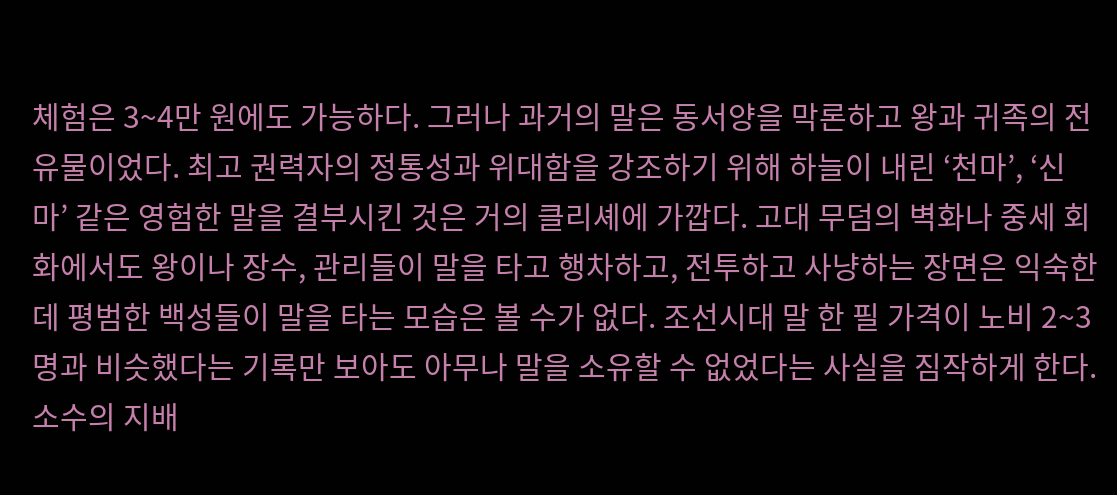체험은 3~4만 원에도 가능하다. 그러나 과거의 말은 동서양을 막론하고 왕과 귀족의 전유물이었다. 최고 권력자의 정통성과 위대함을 강조하기 위해 하늘이 내린 ‘천마’, ‘신마’ 같은 영험한 말을 결부시킨 것은 거의 클리셰에 가깝다. 고대 무덤의 벽화나 중세 회화에서도 왕이나 장수, 관리들이 말을 타고 행차하고, 전투하고 사냥하는 장면은 익숙한데 평범한 백성들이 말을 타는 모습은 볼 수가 없다. 조선시대 말 한 필 가격이 노비 2~3명과 비슷했다는 기록만 보아도 아무나 말을 소유할 수 없었다는 사실을 짐작하게 한다. 소수의 지배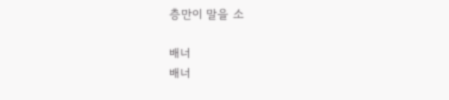층만이 말을 소

배너
배너